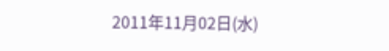2011年11月02日(水)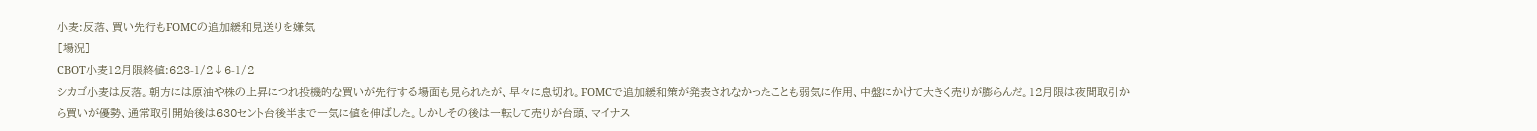小麦:反落、買い先行もFOMCの追加緩和見送りを嫌気
[場況]
CBOT小麦12月限終値:623-1/2↓6-1/2
シカゴ小麦は反落。朝方には原油や株の上昇につれ投機的な買いが先行する場面も見られたが、早々に息切れ。FOMCで追加緩和策が発表されなかったことも弱気に作用、中盤にかけて大きく売りが膨らんだ。12月限は夜間取引から買いが優勢、通常取引開始後は630セント台後半まで一気に値を伸ばした。しかしその後は一転して売りが台頭、マイナス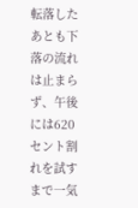転落したあとも下落の流れは止まらず、午後には620セント割れを試すまで一気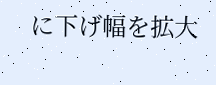に下げ幅を拡大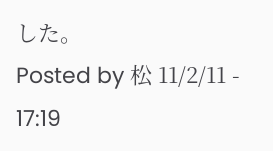した。
Posted by 松 11/2/11 - 17:19